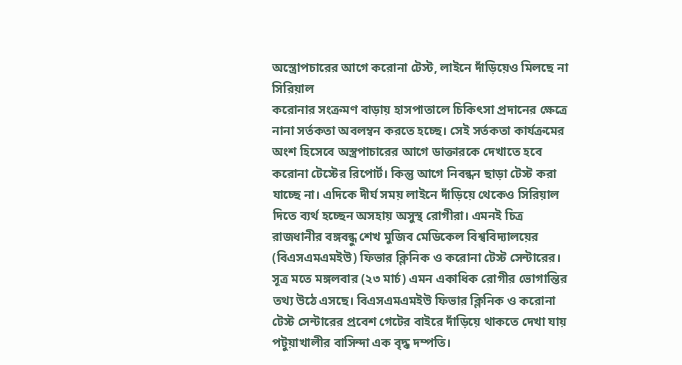অস্ত্রোপচারের আগে করোনা টেস্ট, লাইনে দাঁড়িয়েও মিলছে না সিরিয়াল
করোনার সংক্রমণ বাড়ায় হাসপাতালে চিকিৎসা প্রদানের ক্ষেত্রে নানা সর্তকতা অবলম্বন করতে হচ্ছে। সেই সর্তকতা কার্যক্রমের অংশ হিসেবে অস্ত্রপাচারের আগে ডাক্তারকে দেখাতে হবে করোনা টেস্টের রিপোর্ট। কিন্তু আগে নিবন্ধন ছাড়া টেস্ট করা যাচ্ছে না। এদিকে দীর্ঘ সময় লাইনে দাঁড়িয়ে থেকেও সিরিয়াল দিতে ব্যর্থ হচ্ছেন অসহায় অসুস্থ রোগীরা। এমনই চিত্র রাজধানীর বঙ্গবন্ধু শেখ মুজিব মেডিকেল বিশ্ববিদ্যালয়ের (বিএসএমএমইউ) ফিভার ক্লিনিক ও করোনা টেস্ট সেন্টারের।
সূত্র মতে মঙ্গলবার (২৩ মার্চ) এমন একাধিক রোগীর ভোগান্তির তথ্য উঠে এসছে। বিএসএমএমইউ ফিভার ক্লিনিক ও করোনা টেস্ট সেন্টারের প্রবেশ গেটের বাইরে দাঁড়িয়ে থাকতে দেখা যায় পটুয়াখালীর বাসিন্দা এক বৃদ্ধ দম্পতি।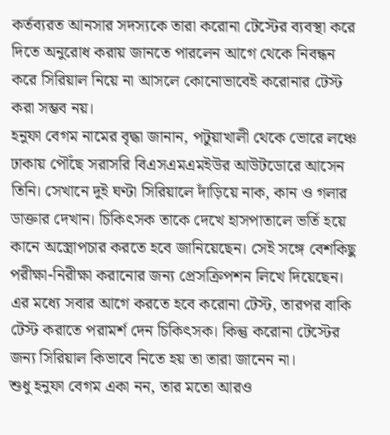কর্তব্যরত আনসার সদস্যকে তারা করোনা টেস্টের ব্যবস্থা করে দিতে অনুরোধ করায় জানতে পারলেন আগে থেকে নিবন্ধন করে সিরিয়াল নিয়ে না আসলে কোনোভাবেই করোনার টেস্ট করা সম্ভব নয়।
হনুফা বেগম নামের বৃদ্ধা জানান, পটুয়াখালী থেকে ভোরে লঞ্চে ঢাকায় পৌঁছে সরাসরি বিএসএমএমইউর আউটডোরে আসেন তিনি। সেখানে দুই ঘণ্টা সিরিয়ালে দাঁড়িয়ে নাক, কান ও গলার ডাক্তার দেখান। চিকিৎসক তাকে দেখে হাসপাতালে ভর্তি হয়ে কানে অস্ত্রোপচার করতে হবে জানিয়েছেন। সেই সঙ্গে বেশকিছু পরীক্ষা-নিরীক্ষা করানোর জন্য প্রেসক্রিপশন লিখে দিয়েছেন। এর মধ্যে সবার আগে করতে হবে করোনা টেস্ট, তারপর বাকি টেস্ট করাতে পরামর্শ দেন চিকিৎসক। কিন্তু করোনা টেস্টের জন্য সিরিয়াল কিভাবে নিতে হয় তা তারা জানেন না।
শুধু হনুফা বেগম একা নন, তার মতো আরও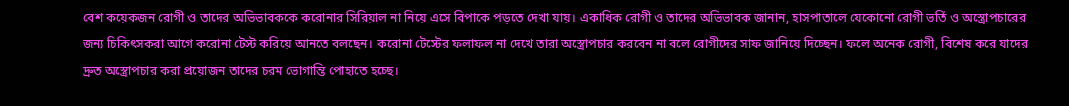বেশ কয়েকজন রোগী ও তাদের অভিভাবককে করোনার সিরিয়াল না নিয়ে এসে বিপাকে পড়তে দেখা যায়। একাধিক রোগী ও তাদের অভিভাবক জানান, হাসপাতালে যেকোনো রোগী ভর্তি ও অস্ত্রোপচারের জন্য চিকিৎসকরা আগে করোনা টেস্ট করিয়ে আনতে বলছেন। করোনা টেস্টের ফলাফল না দেখে তারা অস্ত্রোপচার করবেন না বলে রোগীদের সাফ জানিয়ে দিচ্ছেন। ফলে অনেক রোগী, বিশেষ করে যাদের দ্রুত অস্ত্রোপচার করা প্রয়োজন তাদের চরম ভোগান্তি পোহাতে হচ্ছে।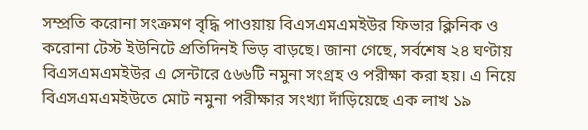সম্প্রতি করোনা সংক্রমণ বৃদ্ধি পাওয়ায় বিএসএমএমইউর ফিভার ক্লিনিক ও করোনা টেস্ট ইউনিটে প্রতিদিনই ভিড় বাড়ছে। জানা গেছে, সর্বশেষ ২৪ ঘণ্টায় বিএসএমএমইউর এ সেন্টারে ৫৬৬টি নমুনা সংগ্রহ ও পরীক্ষা করা হয়। এ নিয়ে বিএসএমএমইউতে মোট নমুনা পরীক্ষার সংখ্যা দাঁড়িয়েছে এক লাখ ১৯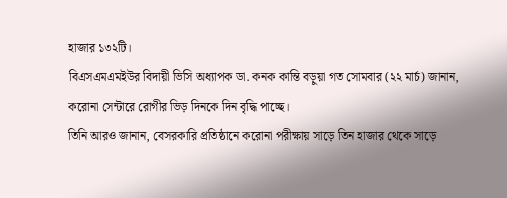হাজার ১৩২টি।
বিএসএমএমইউর বিদায়ী ভিসি অধ্যাপক ডা. কনক কান্তি বড়ুয়া গত সোমবার (২২ মার্চ) জানান, করোনা সেন্টারে রোগীর ভিড় দিনকে দিন বৃদ্ধি পাচ্ছে।
তিনি আরও জানান, বেসরকারি প্রতিষ্ঠানে করোনা পরীক্ষায় সাড়ে তিন হাজার থেকে সাড়ে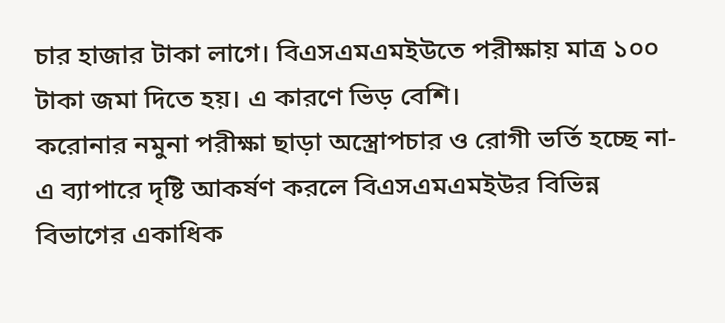চার হাজার টাকা লাগে। বিএসএমএমইউতে পরীক্ষায় মাত্র ১০০ টাকা জমা দিতে হয়। এ কারণে ভিড় বেশি।
করোনার নমুনা পরীক্ষা ছাড়া অস্ত্রোপচার ও রোগী ভর্তি হচ্ছে না- এ ব্যাপারে দৃষ্টি আকর্ষণ করলে বিএসএমএমইউর বিভিন্ন বিভাগের একাধিক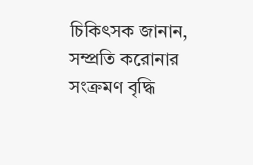চিকিৎসক জানান, সম্প্রতি করোনার সংক্রমণ বৃদ্ধি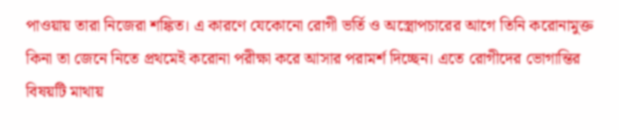পাওয়ায় তারা নিজেরা শঙ্কিত। এ কারণে যেকোনো রোগী ভর্তি ও অস্ত্রোপচারের আগে তিনি করোনামুক্ত কিনা তা জেনে নিতে প্রথমেই করোনা পরীক্ষা করে আসার পরামর্শ দিচ্ছেন। এতে রোগীদের ভোগান্তির বিষয়টি মাথায়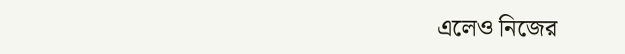এলেও নিজের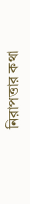নিরাপত্তার কথা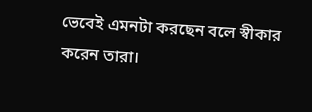ভেবেই এমনটা করছেন বলে স্বীকার করেন তারা।